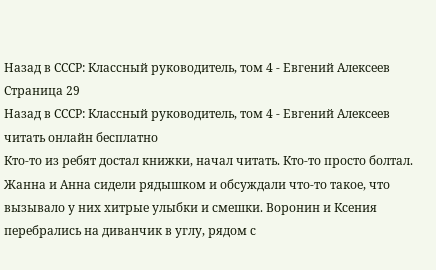Назад в СССР: Классный руководитель, том 4 - Евгений Алексеев Страница 29
Назад в СССР: Классный руководитель, том 4 - Евгений Алексеев читать онлайн бесплатно
Кто-то из ребят достал книжки, начал читать. Кто-то просто болтал. Жанна и Анна сидели рядышком и обсуждали что-то такое, что вызывало у них хитрые улыбки и смешки. Воронин и Ксения перебрались на диванчик в углу, рядом с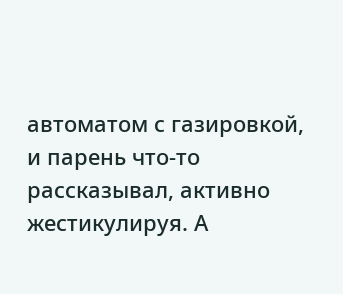автоматом с газировкой, и парень что-то рассказывал, активно жестикулируя. А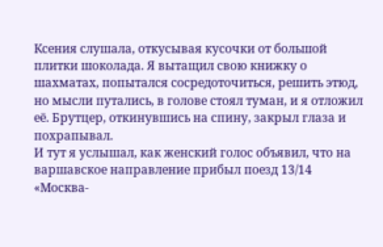Ксения слушала, откусывая кусочки от большой плитки шоколада. Я вытащил свою книжку о шахматах, попытался сосредоточиться, решить этюд, но мысли путались, в голове стоял туман, и я отложил её. Брутцер, откинувшись на спину, закрыл глаза и похрапывал.
И тут я услышал, как женский голос объявил, что на варшавское направление прибыл поезд 13/14 «Москва-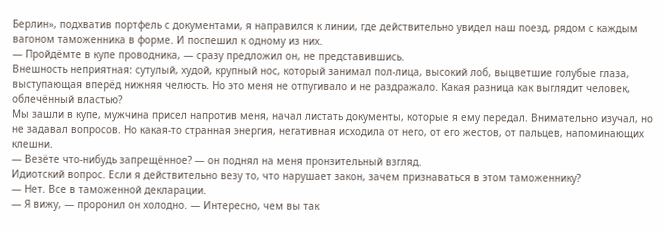Берлин», подхватив портфель с документами, я направился к линии, где действительно увидел наш поезд, рядом с каждым вагоном таможенника в форме. И поспешил к одному из них.
— Пройдёмте в купе проводника, — сразу предложил он, не представившись.
Внешность неприятная: сутулый, худой, крупный нос, который занимал пол-лица, высокий лоб, выцветшие голубые глаза, выступающая вперёд нижняя челюсть. Но это меня не отпугивало и не раздражало. Какая разница как выглядит человек, облечённый властью?
Мы зашли в купе, мужчина присел напротив меня, начал листать документы, которые я ему передал. Внимательно изучал, но не задавал вопросов. Но какая-то странная энергия, негативная исходила от него, от его жестов, от пальцев, напоминающих клешни.
— Везёте что-нибудь запрещённое? — он поднял на меня пронзительный взгляд.
Идиотский вопрос. Если я действительно везу то, что нарушает закон, зачем признаваться в этом таможеннику?
— Нет. Все в таможенной декларации.
— Я вижу, — проронил он холодно. — Интересно, чем вы так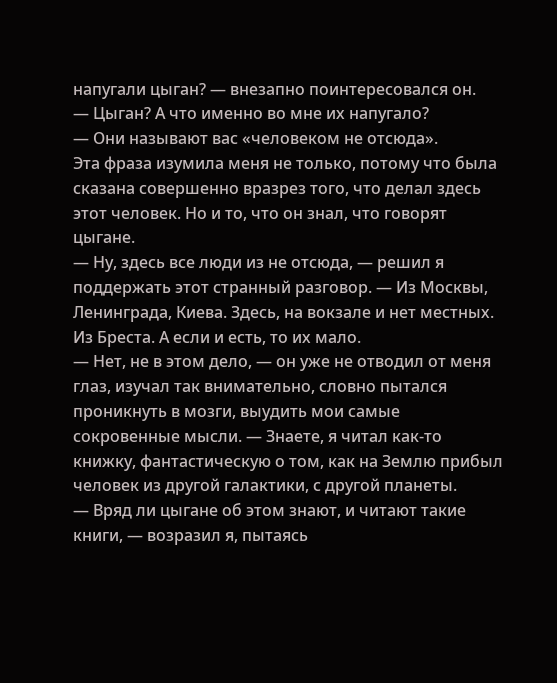напугали цыган? — внезапно поинтересовался он.
— Цыган? А что именно во мне их напугало?
— Они называют вас «человеком не отсюда».
Эта фраза изумила меня не только, потому что была сказана совершенно вразрез того, что делал здесь этот человек. Но и то, что он знал, что говорят цыгане.
— Ну, здесь все люди из не отсюда, — решил я поддержать этот странный разговор. — Из Москвы, Ленинграда, Киева. Здесь, на вокзале и нет местных. Из Бреста. А если и есть, то их мало.
— Нет, не в этом дело, — он уже не отводил от меня глаз, изучал так внимательно, словно пытался проникнуть в мозги, выудить мои самые сокровенные мысли. — Знаете, я читал как-то книжку, фантастическую о том, как на Землю прибыл человек из другой галактики, с другой планеты.
— Вряд ли цыгане об этом знают, и читают такие книги, — возразил я, пытаясь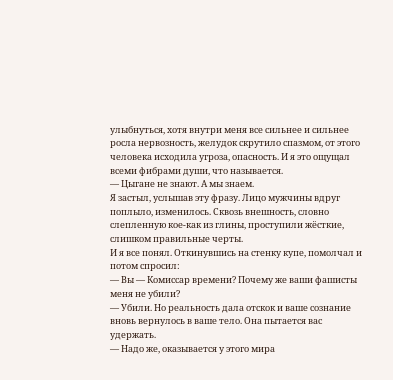улыбнуться, хотя внутри меня все сильнее и сильнее росла нервозность, желудок скрутило спазмом, от этого человека исходила угроза, опасность. И я это ощущал всеми фибрами души, что называется.
— Цыгане не знают. А мы знаем.
Я застыл, услышав эту фразу. Лицо мужчины вдруг поплыло, изменилось. Сквозь внешность, словно слепленную кое-как из глины, проступили жёсткие, слишком правильные черты.
И я все понял. Откинувшись на стенку купе, помолчал и потом спросил:
— Вы — Комиссар времени? Почему же ваши фашисты меня не убили?
— Убили. Но реальность дала отскок и ваше сознание вновь вернулось в ваше тело. Она пытается вас удержать.
— Надо же, оказывается у этого мира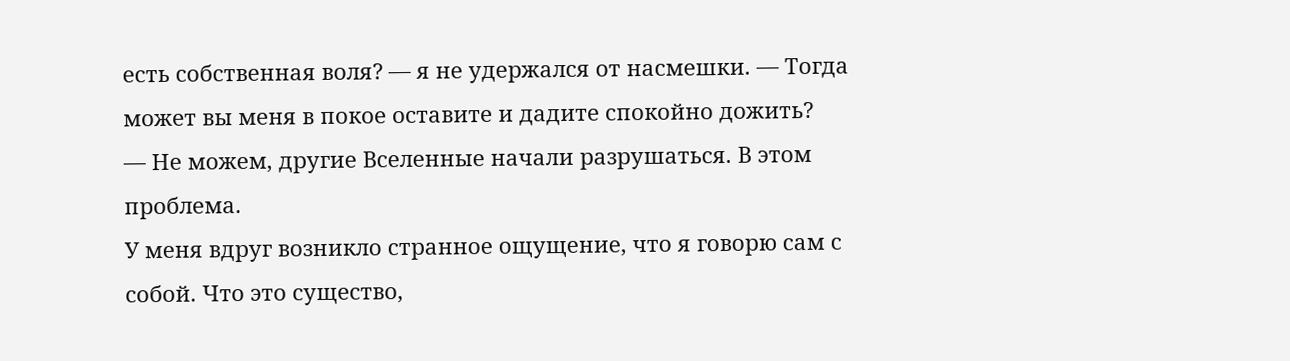есть собственная воля? — я не удержался от насмешки. — Тогда может вы меня в покое оставите и дадите спокойно дожить?
— Не можем, другие Вселенные начали разрушаться. В этом проблема.
У меня вдруг возникло странное ощущение, что я говорю сам с собой. Что это существо,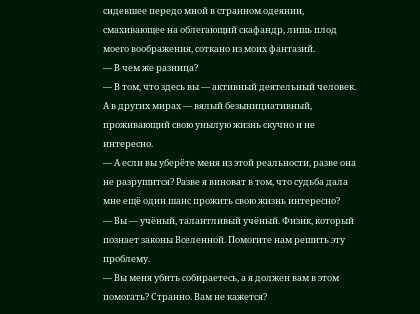сидевшее передо мной в странном одеянии, смахивающее на облегающий скафандр, лишь плод моего воображения, соткано из моих фантазий.
— В чем же разница?
— В том, что здесь вы — активный деятельный человек. А в других мирах — вялый безынициативный, проживающий свою унылую жизнь скучно и не интересно.
— А если вы уберёте меня из этой реальности, разве она не разрушится? Разве я виноват в том, что судьба дала мне ещё один шанс прожить свою жизнь интересно?
— Вы — учёный, талантливый учёный. Физик, который познает законы Вселенной. Помогите нам решить эту проблему.
— Вы меня убить собираетесь, а я должен вам в этом помогать? Странно. Вам не кажется?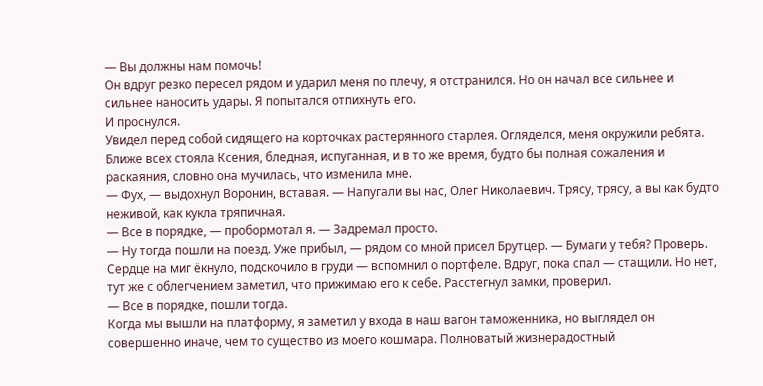— Вы должны нам помочь!
Он вдруг резко пересел рядом и ударил меня по плечу, я отстранился. Но он начал все сильнее и сильнее наносить удары. Я попытался отпихнуть его.
И проснулся.
Увидел перед собой сидящего на корточках растерянного старлея. Огляделся, меня окружили ребята. Ближе всех стояла Ксения, бледная, испуганная, и в то же время, будто бы полная сожаления и раскаяния, словно она мучилась, что изменила мне.
— Фух, — выдохнул Воронин, вставая. — Напугали вы нас, Олег Николаевич. Трясу, трясу, а вы как будто неживой, как кукла тряпичная.
— Все в порядке, — пробормотал я. — Задремал просто.
— Ну тогда пошли на поезд. Уже прибыл, — рядом со мной присел Брутцер. — Бумаги у тебя? Проверь.
Сердце на миг ёкнуло, подскочило в груди — вспомнил о портфеле. Вдруг, пока спал — стащили. Но нет, тут же с облегчением заметил, что прижимаю его к себе. Расстегнул замки, проверил.
— Все в порядке, пошли тогда.
Когда мы вышли на платформу, я заметил у входа в наш вагон таможенника, но выглядел он совершенно иначе, чем то существо из моего кошмара. Полноватый жизнерадостный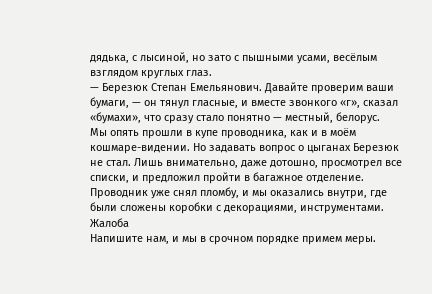дядька, с лысиной, но зато с пышными усами, весёлым взглядом круглых глаз.
— Березюк Степан Емельянович. Давайте проверим ваши бумаги, — он тянул гласные, и вместе звонкого «г», сказал «бумахи», что сразу стало понятно — местный, белорус.
Мы опять прошли в купе проводника, как и в моём кошмаре-видении. Но задавать вопрос о цыганах Березюк не стал. Лишь внимательно, даже дотошно, просмотрел все списки, и предложил пройти в багажное отделение.
Проводник уже снял пломбу, и мы оказались внутри, где были сложены коробки с декорациями, инструментами.
Жалоба
Напишите нам, и мы в срочном порядке примем меры.